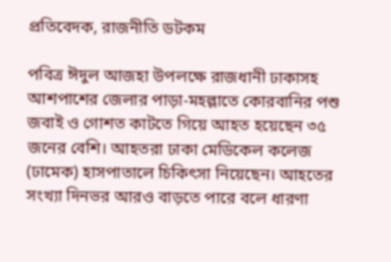প্রতিবেদক, রাজনীতি ডটকম

পবিত্র ঈদুল আজহা উপলক্ষে রাজধানী ঢাকাসহ আশপাশের জেলার পাড়া-মহল্লাতে কোরবানির পশু জবাই ও গোশত কাটতে গিয়ে আহত হয়েছেন ৩৫ জনের বেশি। আহতরা ঢাকা মেডিকেল কলেজ (ঢামেক) হাসপাতালে চিকিৎসা নিয়েছেন। আহতের সংখ্যা দিনভর আরও বাড়তে পারে বলে ধারণা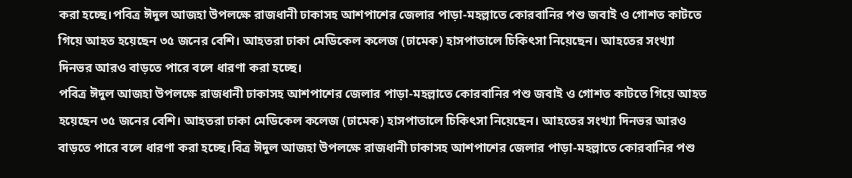করা হচ্ছে।পবিত্র ঈদুল আজহা উপলক্ষে রাজধানী ঢাকাসহ আশপাশের জেলার পাড়া-মহল্লাতে কোরবানির পশু জবাই ও গোশত কাটতে গিয়ে আহত হয়েছেন ৩৫ জনের বেশি। আহতরা ঢাকা মেডিকেল কলেজ (ঢামেক) হাসপাতালে চিকিৎসা নিয়েছেন। আহতের সংখ্যা দিনভর আরও বাড়তে পারে বলে ধারণা করা হচ্ছে।
পবিত্র ঈদুল আজহা উপলক্ষে রাজধানী ঢাকাসহ আশপাশের জেলার পাড়া-মহল্লাতে কোরবানির পশু জবাই ও গোশত কাটতে গিয়ে আহত হয়েছেন ৩৫ জনের বেশি। আহতরা ঢাকা মেডিকেল কলেজ (ঢামেক) হাসপাতালে চিকিৎসা নিয়েছেন। আহতের সংখ্যা দিনভর আরও বাড়তে পারে বলে ধারণা করা হচ্ছে।বিত্র ঈদুল আজহা উপলক্ষে রাজধানী ঢাকাসহ আশপাশের জেলার পাড়া-মহল্লাতে কোরবানির পশু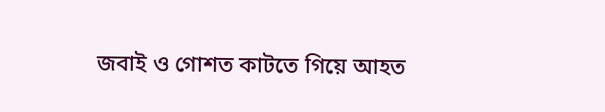জবাই ও গোশত কাটতে গিয়ে আহত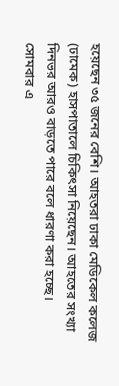হয়েছেন ৩৫ জনের বেশি। আহতরা ঢাকা মেডিকেল কলেজ (ঢামেক) হাসপাতালে চিকিৎসা নিয়েছেন। আহতের সংখ্যা দিনভর আরও বাড়তে পারে বলে ধারণা করা হচ্ছে।
সোমবার এ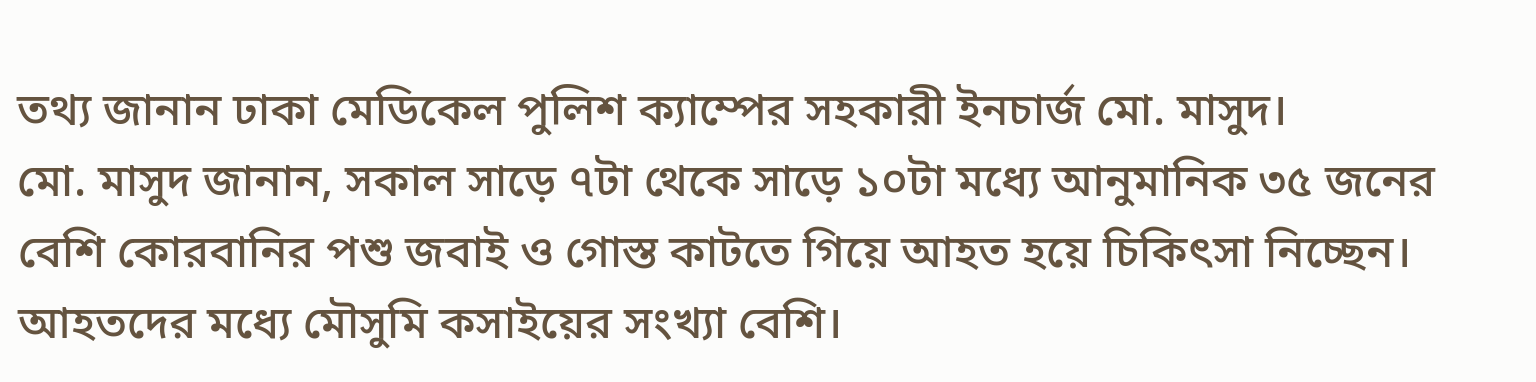তথ্য জানান ঢাকা মেডিকেল পুলিশ ক্যাম্পের সহকারী ইনচার্জ মো. মাসুদ।
মো. মাসুদ জানান, সকাল সাড়ে ৭টা থেকে সাড়ে ১০টা মধ্যে আনুমানিক ৩৫ জনের বেশি কোরবানির পশু জবাই ও গোস্ত কাটতে গিয়ে আহত হয়ে চিকিৎসা নিচ্ছেন। আহতদের মধ্যে মৌসুমি কসাইয়ের সংখ্যা বেশি।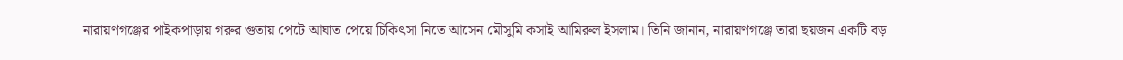নারায়ণগঞ্জের পাইকপাড়ায় গরুর গুতায় পেটে আঘাত পেয়ে চিকিৎসা নিতে আসেন মৌসুমি কসাই আমিরুল ইসলাম। তিনি জানান, নারায়ণগঞ্জে তারা ছয়জন একটি বড়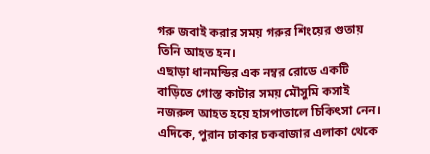গরু জবাই করার সময় গরুর শিংয়ের গুতায় তিনি আহত হন।
এছাড়া ধানমন্ডির এক নম্বর রোডে একটি বাড়িতে গোস্ত কাটার সময় মৌসুমি কসাই নজরুল আহত হয়ে হাসপাতালে চিকিৎসা নেন।
এদিকে, পুরান ঢাকার চকবাজার এলাকা থেকে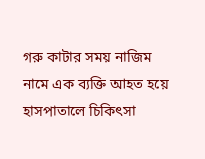গরু কাটার সময় নাজিম নামে এক ব্যক্তি আহত হয়ে হাসপাতালে চিকিৎসা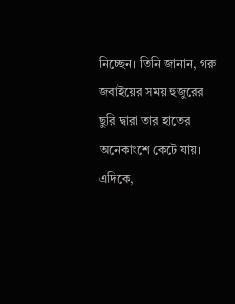নিচ্ছেন। তিনি জানান, গরু জবাইয়ের সময় হুজুরের ছুরি দ্বারা তার হাতের অনেকাংশে কেটে যায়।
এদিকে,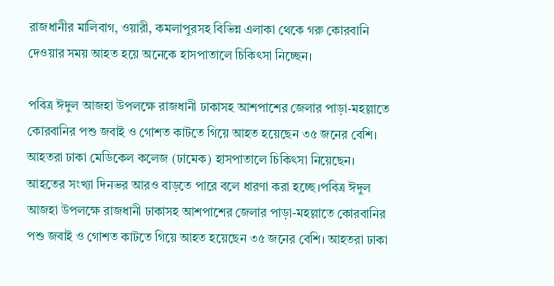রাজধানীর মালিবাগ, ওয়ারী, কমলাপুরসহ বিভিন্ন এলাকা থেকে গরু কোরবানি দেওয়ার সময় আহত হয়ে অনেকে হাসপাতালে চিকিৎসা নিচ্ছেন।

পবিত্র ঈদুল আজহা উপলক্ষে রাজধানী ঢাকাসহ আশপাশের জেলার পাড়া-মহল্লাতে কোরবানির পশু জবাই ও গোশত কাটতে গিয়ে আহত হয়েছেন ৩৫ জনের বেশি। আহতরা ঢাকা মেডিকেল কলেজ (ঢামেক) হাসপাতালে চিকিৎসা নিয়েছেন। আহতের সংখ্যা দিনভর আরও বাড়তে পারে বলে ধারণা করা হচ্ছে।পবিত্র ঈদুল আজহা উপলক্ষে রাজধানী ঢাকাসহ আশপাশের জেলার পাড়া-মহল্লাতে কোরবানির পশু জবাই ও গোশত কাটতে গিয়ে আহত হয়েছেন ৩৫ জনের বেশি। আহতরা ঢাকা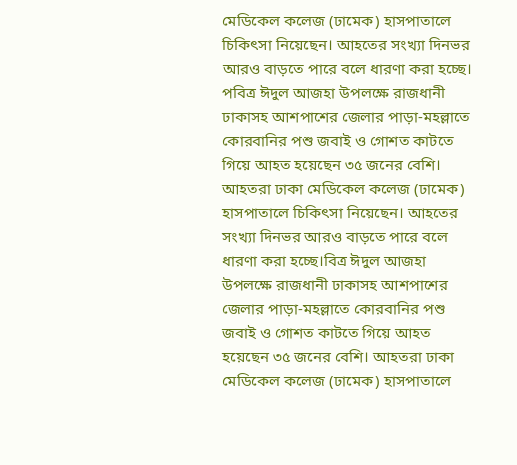মেডিকেল কলেজ (ঢামেক) হাসপাতালে চিকিৎসা নিয়েছেন। আহতের সংখ্যা দিনভর আরও বাড়তে পারে বলে ধারণা করা হচ্ছে।
পবিত্র ঈদুল আজহা উপলক্ষে রাজধানী ঢাকাসহ আশপাশের জেলার পাড়া-মহল্লাতে কোরবানির পশু জবাই ও গোশত কাটতে গিয়ে আহত হয়েছেন ৩৫ জনের বেশি। আহতরা ঢাকা মেডিকেল কলেজ (ঢামেক) হাসপাতালে চিকিৎসা নিয়েছেন। আহতের সংখ্যা দিনভর আরও বাড়তে পারে বলে ধারণা করা হচ্ছে।বিত্র ঈদুল আজহা উপলক্ষে রাজধানী ঢাকাসহ আশপাশের জেলার পাড়া-মহল্লাতে কোরবানির পশু জবাই ও গোশত কাটতে গিয়ে আহত হয়েছেন ৩৫ জনের বেশি। আহতরা ঢাকা মেডিকেল কলেজ (ঢামেক) হাসপাতালে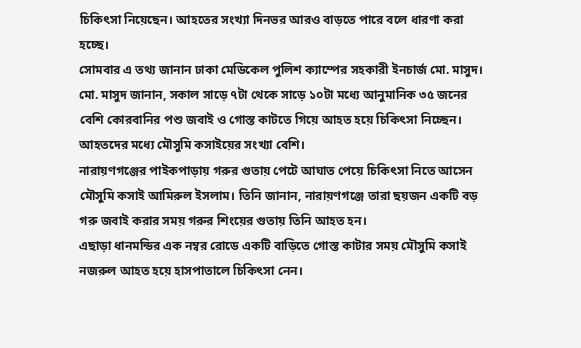চিকিৎসা নিয়েছেন। আহতের সংখ্যা দিনভর আরও বাড়তে পারে বলে ধারণা করা হচ্ছে।
সোমবার এ তথ্য জানান ঢাকা মেডিকেল পুলিশ ক্যাম্পের সহকারী ইনচার্জ মো. মাসুদ।
মো. মাসুদ জানান, সকাল সাড়ে ৭টা থেকে সাড়ে ১০টা মধ্যে আনুমানিক ৩৫ জনের বেশি কোরবানির পশু জবাই ও গোস্ত কাটতে গিয়ে আহত হয়ে চিকিৎসা নিচ্ছেন। আহতদের মধ্যে মৌসুমি কসাইয়ের সংখ্যা বেশি।
নারায়ণগঞ্জের পাইকপাড়ায় গরুর গুতায় পেটে আঘাত পেয়ে চিকিৎসা নিতে আসেন মৌসুমি কসাই আমিরুল ইসলাম। তিনি জানান, নারায়ণগঞ্জে তারা ছয়জন একটি বড় গরু জবাই করার সময় গরুর শিংয়ের গুতায় তিনি আহত হন।
এছাড়া ধানমন্ডির এক নম্বর রোডে একটি বাড়িতে গোস্ত কাটার সময় মৌসুমি কসাই নজরুল আহত হয়ে হাসপাতালে চিকিৎসা নেন।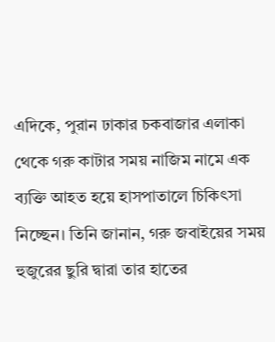এদিকে, পুরান ঢাকার চকবাজার এলাকা থেকে গরু কাটার সময় নাজিম নামে এক ব্যক্তি আহত হয়ে হাসপাতালে চিকিৎসা নিচ্ছেন। তিনি জানান, গরু জবাইয়ের সময় হুজুরের ছুরি দ্বারা তার হাতের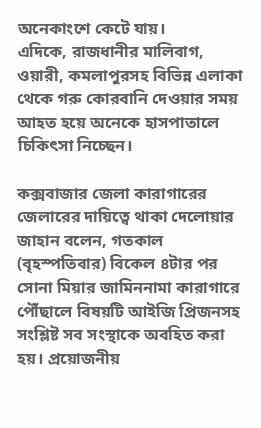অনেকাংশে কেটে যায়।
এদিকে, রাজধানীর মালিবাগ, ওয়ারী, কমলাপুরসহ বিভিন্ন এলাকা থেকে গরু কোরবানি দেওয়ার সময় আহত হয়ে অনেকে হাসপাতালে চিকিৎসা নিচ্ছেন।

কক্সবাজার জেলা কারাগারের জেলারের দায়িত্বে থাকা দেলোয়ার জাহান বলেন, গতকাল (বৃহস্পতিবার) বিকেল ৪টার পর সোনা মিয়ার জামিননামা কারাগারে পৌঁছালে বিষয়টি আইজি প্রিজনসহ সংশ্লিষ্ট সব সংস্থাকে অবহিত করা হয়। প্রয়োজনীয়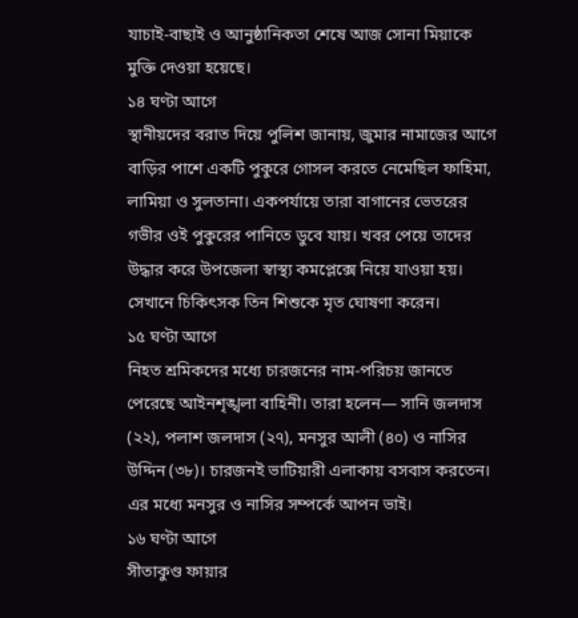যাচাই-বাছাই ও আনুষ্ঠানিকতা শেষে আজ সোনা মিয়াকে মুক্তি দেওয়া হয়েছে।
১৪ ঘণ্টা আগে
স্থানীয়দের বরাত দিয়ে পুলিশ জানায়, জুমার নামাজের আগে বাড়ির পাশে একটি পুকুরে গোসল করতে নেমেছিল ফাহিমা, লামিয়া ও সুলতানা। একপর্যায়ে তারা বাগানের ভেতরের গভীর ওই পুকুরের পানিতে ডুবে যায়। খবর পেয়ে তাদের উদ্ধার করে উপজেলা স্বাস্থ্য কমপ্লেক্সে নিয়ে যাওয়া হয়। সেখানে চিকিৎসক তিন শিশুকে মৃত ঘোষণা করেন।
১৫ ঘণ্টা আগে
নিহত শ্রমিকদের মধ্যে চারজনের নাম-পরিচয় জানতে পেরেছে আইনশৃঙ্খলা বাহিনী। তারা হলেন— সানি জলদাস (২২), পলাশ জলদাস (২৭), মনসুর আলী (৪০) ও নাসির উদ্দিন (৩৮)। চারজনই ভাটিয়ারী এলাকায় বসবাস করতেন। এর মধ্যে মনসুর ও নাসির সম্পর্কে আপন ভাই।
১৬ ঘণ্টা আগে
সীতাকুণ্ড ফায়ার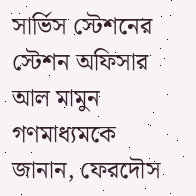সার্ভিস স্টেশনের স্টেশন অফিসার আল মামুন গণমাধ্যমকে জানান, ফেরদৌস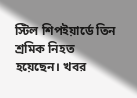স্টিল শিপইয়ার্ডে তিন শ্রমিক নিহত হয়েছেন। খবর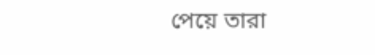পেয়ে তারা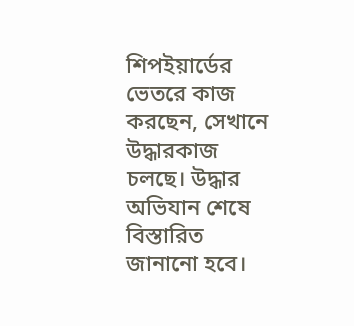শিপইয়ার্ডের ভেতরে কাজ করছেন, সেখানে উদ্ধারকাজ চলছে। উদ্ধার অভিযান শেষে বিস্তারিত জানানো হবে।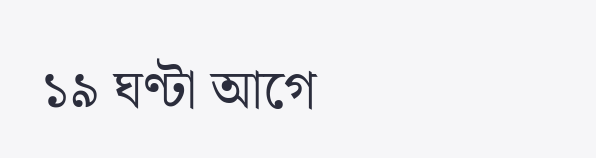১৯ ঘণ্টা আগে